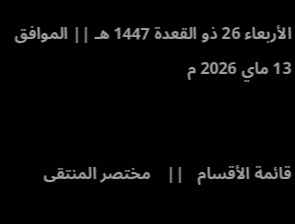الأربعاء 26 ذو القعدة 1447 هـ || الموافق 13 ماي 2026 م


قائمة الأقسام   ||    مختصر المنتقى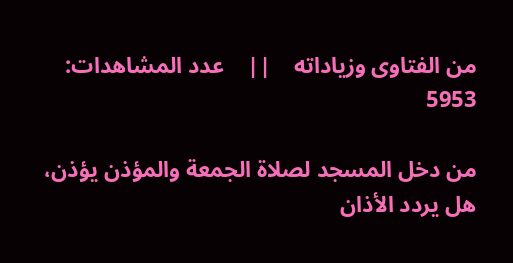من الفتاوى وزياداته    ||    عدد المشاهدات: 5953

من دخل المسجد لصلاة الجمعة والمؤذن يؤذن، هل يردد الأذان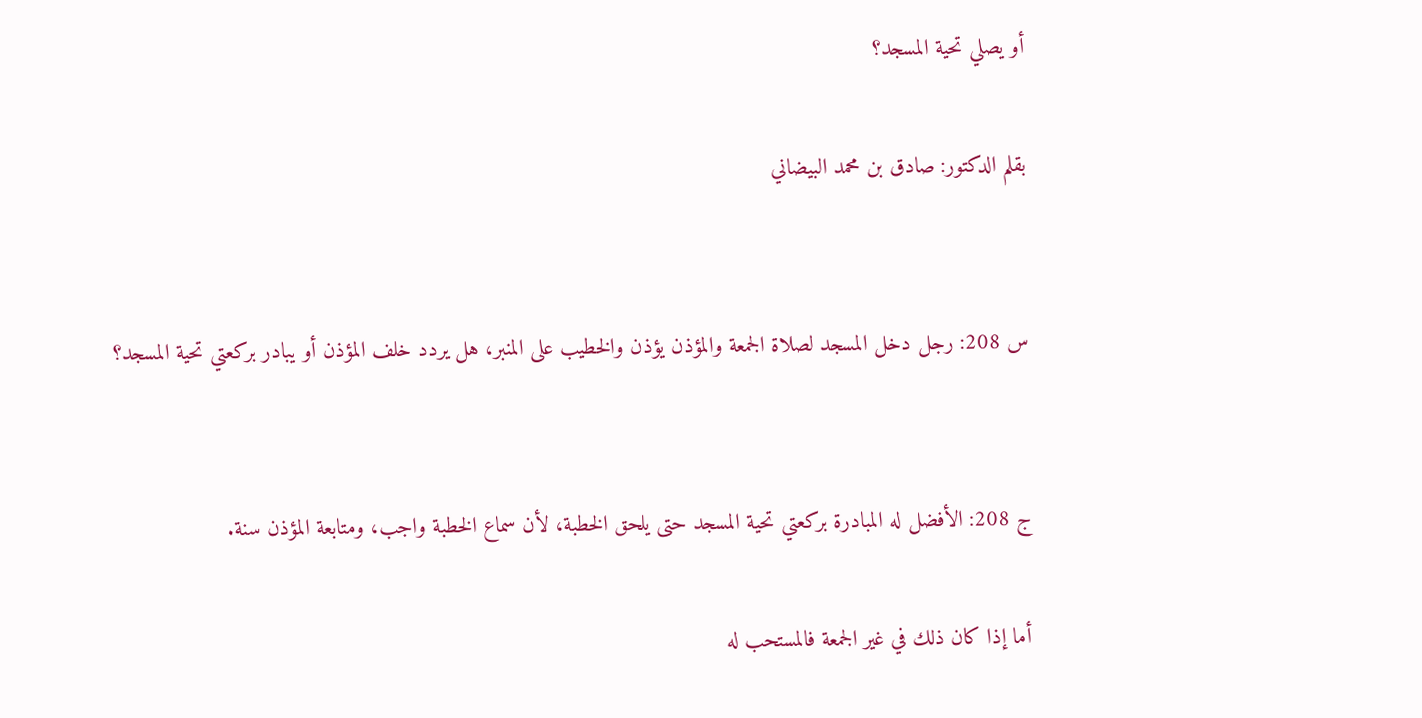أو يصلي تحية المسجد؟

بقلم الدكتور: صادق بن محمد البيضاني


س 208: رجل دخل المسجد لصلاة الجمعة والمؤذن يؤذن والخطيب على المنبر، هل يردد خلف المؤذن أو يبادر بركعتي تحية المسجد؟


ج 208: الأفضل له المبادرة بركعتي تحية المسجد حتى يلحق الخطبة، لأن سماع الخطبة واجب، ومتابعة المؤذن سنة.

أما إذا كان ذلك في غير الجمعة فالمستحب له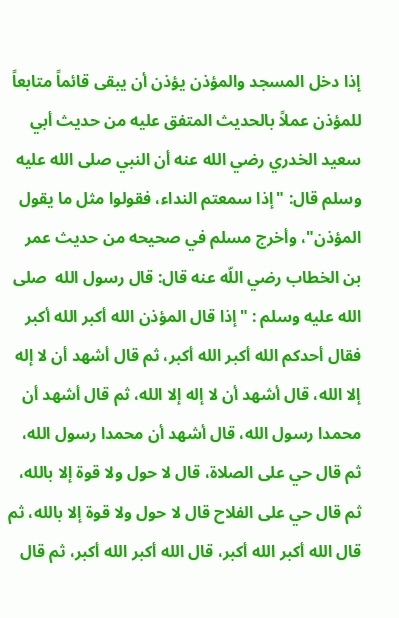إذا دخل المسجد والمؤذن يؤذن أن يبقى قائماً متابعاً للمؤذن عملاً بالحديث المتفق عليه من حديث أبي سعيد الخدري رضي الله عنه أن النبي صلى الله عليه وسلم قال: "إذا سمعتم النداء، فقولوا مثل ما يقول المؤذن"، وأخرج مسلم في صحيحه من حديث عمر بن الخطاب رضي اللّه عنه قال: قال رسول الله  صلى الله عليه وسلم : "إذا قال المؤذن الله أكبر الله أكبر فقال أحدكم الله أكبر الله أكبر، ثم قال أشهد أن لا إله إلا الله، قال أشهد أن لا إله إلا الله، ثم قال أشهد أن محمدا رسول الله، قال أشهد أن محمدا رسول الله، ثم قال حي على الصلاة، قال لا حول ولا قوة إلا بالله، ثم قال حي على الفلاح قال لا حول ولا قوة إلا بالله، ثم قال الله أكبر الله أكبر، قال الله أكبر الله أكبر، ثم قال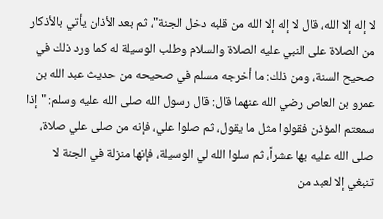لا إله إلا الله، قال لا إله إلا الله من قلبه دخل الجنة"، ثم بعد الأذان يأتي بالأذكار من الصلاة على النبي عليه الصلاة والسلام وطلب الوسيلة له كما ورد ذلك في صحيح السنة، ومن ذلك: ما أخرجه مسلم في صحيحه من حديث عبد الله بن عمرو بن العاص رضي الله عنهما قال: قال رسول الله صلى الله عليه وسلم: "إذا سمعتم المؤذن فقولوا مثل ما يقول، ثم صلوا علي، فإنه من صلى علي صلاة، صلى الله عليه بها عشراً، ثم سلوا الله لي الوسيلة، فإنها منزلة في الجنة لا تنبغي إلا لعبد من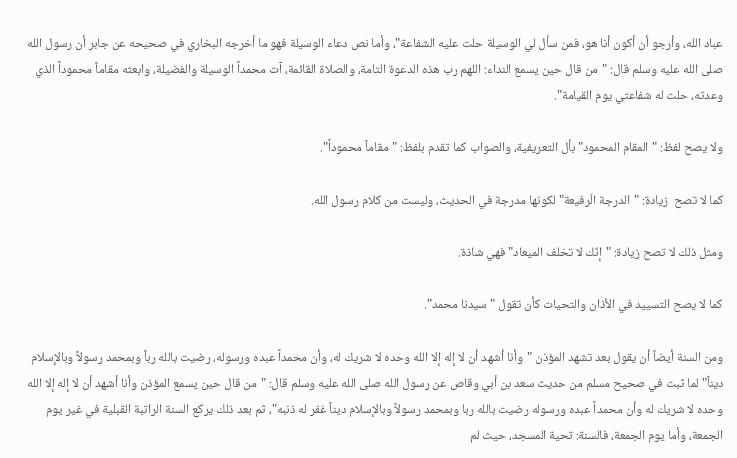عباد الله، وأرجو أن أكون أنا هو، فمن سأل لي الوسيلة حلت عليه الشفاعة"، وأما نص دعاء الوسيلة فهو ما أخرجه البخاري في صحيحه عن جابر أن رسول الله صلى الله عليه وسلم قال: "من قال حين يسمع النداء: اللهم رب هذه الدعوة التامة، والصلاة القائمة، آت محمداً الوسيلة والفضيلة، وابعثه مقاماً محموداً الذي وعدته، حلت له شفاعتي يوم القيامة".

ولا يصح لفظ: "المقام المحمود" بأل التعريفية، والصواب كما تقدم بلفظ: "مقاماً محموداً".

كما لا تصح  زيادة: "الدرجة الّرفيعة" لكونها مدرجة في الحديث، وليست من كلام رسول الله.

ومثل ذلك لا تصح زيادة: "إنّك لا تخلف الميعاد" فهي شاذة.

كما لا يصح التسييد في الأذان والتحيات كأن تقول "سيدنا محمد".

ومن السنة أيضاً أن يقول بعد تشهد المؤذن "وأنا أشهد أن لا إله إلا الله وحده لا شريك له، وأن محمداً عبده ورسوله، رضيت بالله رباً وبمحمد رسولاً وبالإسلام ديناً" لما ثبت في صحيح مسلم من حديث سعد بن أبي وقاص عن رسول الله صلى الله عليه وسلم قال: "من قال حين يسمع المؤذن وأنا أشهد أن لا إله إلا الله وحده لا شريك له وأن محمداً عبده ورسوله رضيت بالله ربا وبمحمد رسولاً وبالإسلام ديناً غفر له ذنبه"، ثم بعد ذلك يركع السنة الراتبة القبلية في غير يوم الجمعة، وأما يوم الجمعة، فالسنة: تحية المسجد، حيث لم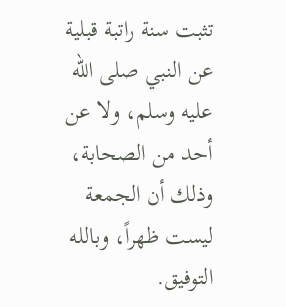تثبت سنة راتبة قبلية عن النبي صلى الله عليه وسلم، ولا عن أحد من الصحابة، وذلك أن الجمعة ليست ظهراً، وبالله التوفيق.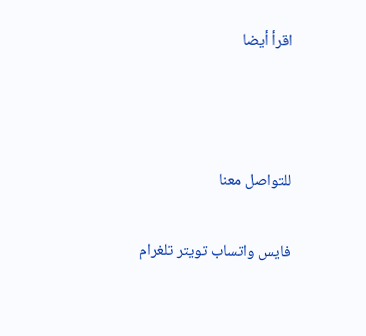اقرأ أيضا



للتواصل معنا

فايس واتساب تويتر تلغرام